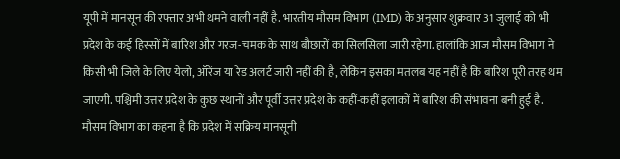यूपी में मानसून की रफ्तार अभी थमने वाली नहीं है. भारतीय मौसम विभाग (IMD) के अनुसार शुक्रवार 31 जुलाई को भी प्रदेश के कई हिस्सों में बारिश और गरज-चमक के साथ बौछारों का सिलसिला जारी रहेगा. हालांकि आज मौसम विभाग ने किसी भी जिले के लिए येलो, ऑरेंज या रेड अलर्ट जारी नहीं की है, लेकिन इसका मतलब यह नहीं है कि बारिश पूरी तरह थम जाएगी. पश्चिमी उत्तर प्रदेश के कुछ स्थानों और पूर्वी उत्तर प्रदेश के कहीं-कहीं इलाकों में बारिश की संभावना बनी हुई है.
मौसम विभाग का कहना है कि प्रदेश में सक्रिय मानसूनी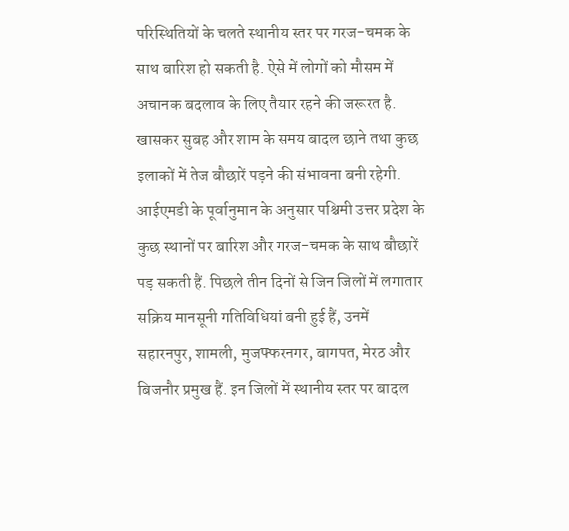परिस्थितियों के चलते स्थानीय स्तर पर गरज-चमक के साथ बारिश हो सकती है. ऐसे में लोगों को मौसम में अचानक बदलाव के लिए तैयार रहने की जरूरत है. खासकर सुबह और शाम के समय बादल छाने तथा कुछ इलाकों में तेज बौछारें पड़ने की संभावना बनी रहेगी. आईएमडी के पूर्वानुमान के अनुसार पश्चिमी उत्तर प्रदेश के कुछ स्थानों पर बारिश और गरज-चमक के साथ बौछारें पड़ सकती हैं. पिछले तीन दिनों से जिन जिलों में लगातार सक्रिय मानसूनी गतिविधियां बनी हुई हैं, उनमें सहारनपुर, शामली, मुजफ्फरनगर, बागपत, मेरठ और बिजनौर प्रमुख हैं. इन जिलों में स्थानीय स्तर पर बादल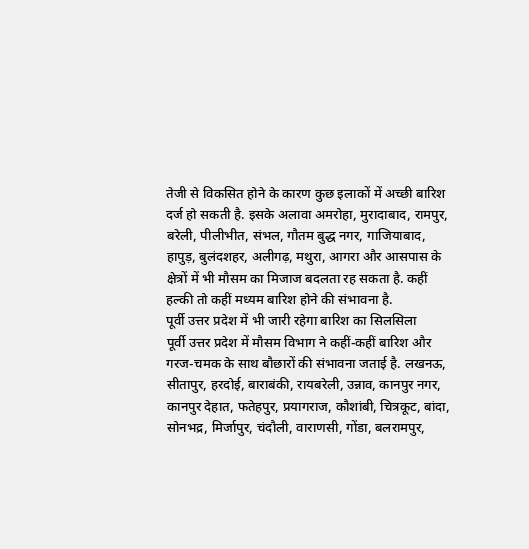तेजी से विकसित होने के कारण कुछ इलाकों में अच्छी बारिश दर्ज हो सकती है. इसके अलावा अमरोहा, मुरादाबाद, रामपुर, बरेली, पीलीभीत, संभल, गौतम बुद्ध नगर, गाजियाबाद, हापुड़, बुलंदशहर, अलीगढ़, मथुरा, आगरा और आसपास के क्षेत्रों में भी मौसम का मिजाज बदलता रह सकता है. कहीं हल्की तो कहीं मध्यम बारिश होने की संभावना है.
पूर्वी उत्तर प्रदेश में भी जारी रहेगा बारिश का सिलसिला
पूर्वी उत्तर प्रदेश में मौसम विभाग ने कहीं-कहीं बारिश और गरज-चमक के साथ बौछारों की संभावना जताई है. लखनऊ, सीतापुर, हरदोई, बाराबंकी, रायबरेली, उन्नाव, कानपुर नगर, कानपुर देहात, फतेहपुर, प्रयागराज, कौशांबी, चित्रकूट, बांदा, सोनभद्र, मिर्जापुर, चंदौली, वाराणसी, गोंडा, बलरामपुर,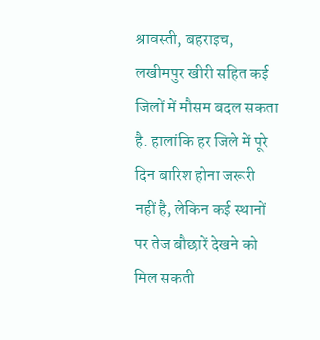श्रावस्ती, बहराइच, लखीमपुर खीरी सहित कई जिलों में मौसम बदल सकता है. हालांकि हर जिले में पूरे दिन बारिश होना जरूरी नहीं है, लेकिन कई स्थानों पर तेज बौछारें देखने को मिल सकती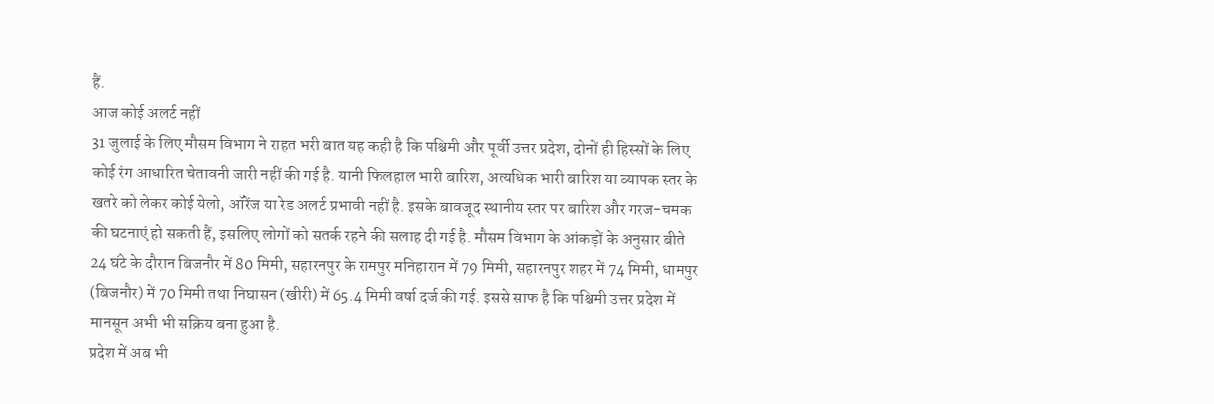हैं.
आज कोई अलर्ट नहीं
31 जुलाई के लिए मौसम विभाग ने राहत भरी बात यह कही है कि पश्चिमी और पूर्वी उत्तर प्रदेश, दोनों ही हिस्सों के लिए कोई रंग आधारित चेतावनी जारी नहीं की गई है. यानी फिलहाल भारी बारिश, अत्यधिक भारी बारिश या व्यापक स्तर के खतरे को लेकर कोई येलो, ऑरेंज या रेड अलर्ट प्रभावी नहीं है. इसके बावजूद स्थानीय स्तर पर बारिश और गरज-चमक की घटनाएं हो सकती हैं, इसलिए लोगों को सतर्क रहने की सलाह दी गई है. मौसम विभाग के आंकड़ों के अनुसार बीते 24 घंटे के दौरान बिजनौर में 80 मिमी, सहारनपुर के रामपुर मनिहारान में 79 मिमी, सहारनपुर शहर में 74 मिमी, धामपुर (बिजनौर) में 70 मिमी तथा निघासन (खीरी) में 65.4 मिमी वर्षा दर्ज की गई. इससे साफ है कि पश्चिमी उत्तर प्रदेश में मानसून अभी भी सक्रिय बना हुआ है.
प्रदेश में अब भी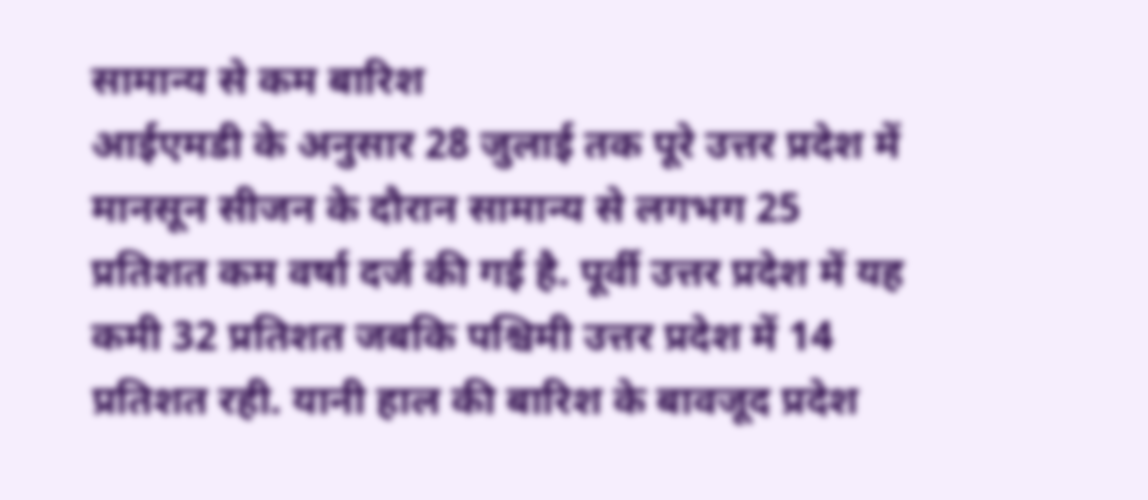सामान्य से कम बारिश
आईएमडी के अनुसार 28 जुलाई तक पूरे उत्तर प्रदेश में मानसून सीजन के दौरान सामान्य से लगभग 25 प्रतिशत कम वर्षा दर्ज की गई है. पूर्वी उत्तर प्रदेश में यह कमी 32 प्रतिशत जबकि पश्चिमी उत्तर प्रदेश में 14 प्रतिशत रही. यानी हाल की बारिश के बावजूद प्रदेश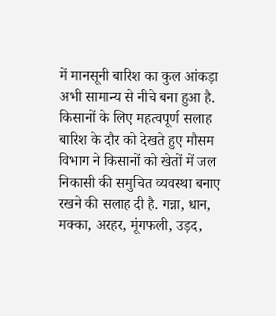में मानसूनी बारिश का कुल आंकड़ा अभी सामान्य से नीचे बना हुआ है.
किसानों के लिए महत्वपूर्ण सलाह
बारिश के दौर को देखते हुए मौसम विभाग ने किसानों को खेतों में जल निकासी की समुचित व्यवस्था बनाए रखने की सलाह दी है. गन्ना, धान, मक्का, अरहर, मूंगफली, उड़द,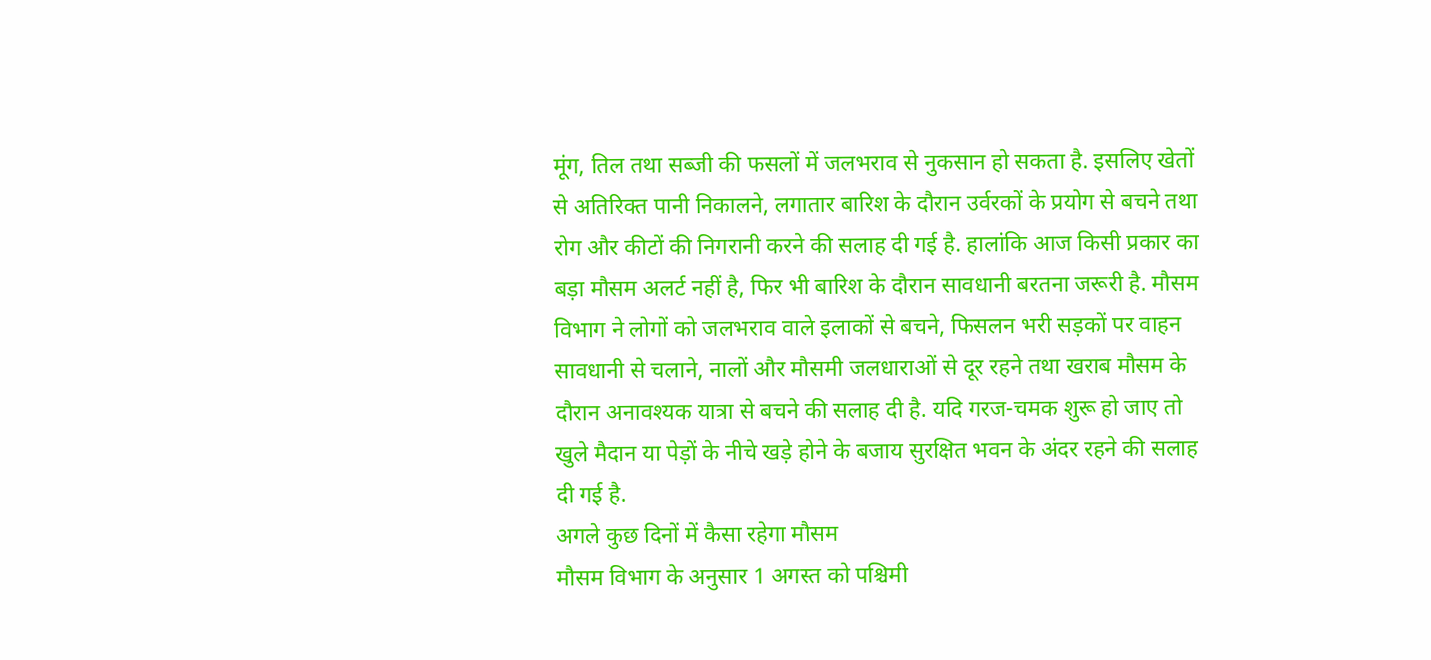मूंग, तिल तथा सब्जी की फसलों में जलभराव से नुकसान हो सकता है. इसलिए खेतों से अतिरिक्त पानी निकालने, लगातार बारिश के दौरान उर्वरकों के प्रयोग से बचने तथा रोग और कीटों की निगरानी करने की सलाह दी गई है. हालांकि आज किसी प्रकार का बड़ा मौसम अलर्ट नहीं है, फिर भी बारिश के दौरान सावधानी बरतना जरूरी है. मौसम विभाग ने लोगों को जलभराव वाले इलाकों से बचने, फिसलन भरी सड़कों पर वाहन सावधानी से चलाने, नालों और मौसमी जलधाराओं से दूर रहने तथा खराब मौसम के दौरान अनावश्यक यात्रा से बचने की सलाह दी है. यदि गरज-चमक शुरू हो जाए तो खुले मैदान या पेड़ों के नीचे खड़े होने के बजाय सुरक्षित भवन के अंदर रहने की सलाह दी गई है.
अगले कुछ दिनों में कैसा रहेगा मौसम
मौसम विभाग के अनुसार 1 अगस्त को पश्चिमी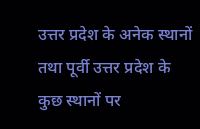उत्तर प्रदेश के अनेक स्थानों तथा पूर्वी उत्तर प्रदेश के कुछ स्थानों पर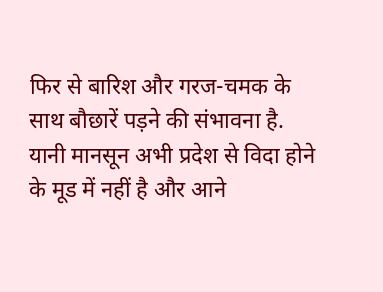फिर से बारिश और गरज-चमक के साथ बौछारें पड़ने की संभावना है. यानी मानसून अभी प्रदेश से विदा होने के मूड में नहीं है और आने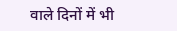वाले दिनों में भी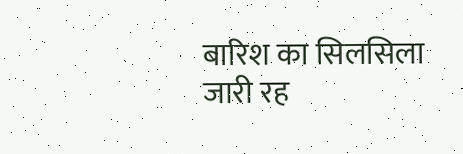बारिश का सिलसिला जारी रह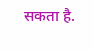सकता है.